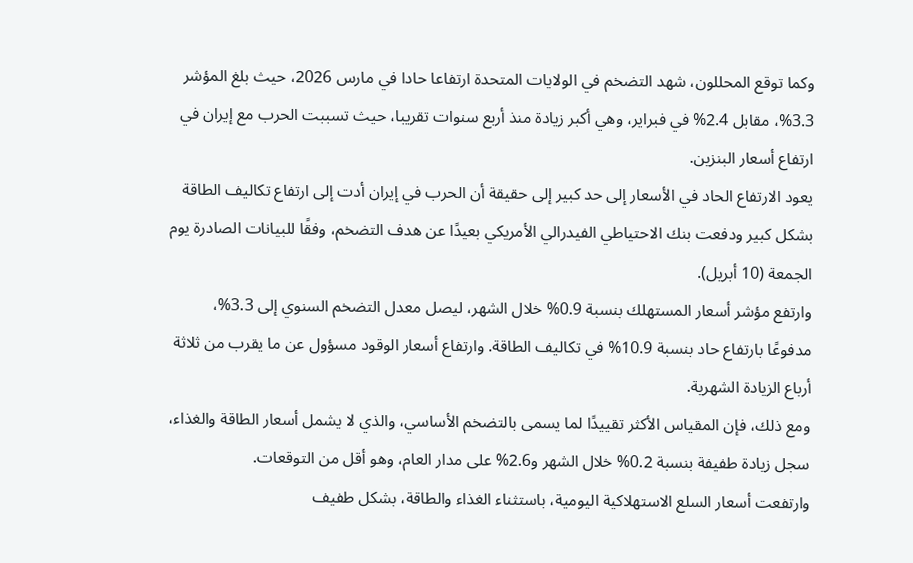وكما توقع المحللون، شهد التضخم في الولايات المتحدة ارتفاعا حادا في مارس 2026، حيث بلغ المؤشر 3.3%، مقابل 2.4% في فبراير، وهي أكبر زيادة منذ أربع سنوات تقريبا، حيث تسببت الحرب مع إيران في ارتفاع أسعار البنزين.
يعود الارتفاع الحاد في الأسعار إلى حد كبير إلى حقيقة أن الحرب في إيران أدت إلى ارتفاع تكاليف الطاقة بشكل كبير ودفعت بنك الاحتياطي الفيدرالي الأمريكي بعيدًا عن هدف التضخم، وفقًا للبيانات الصادرة يوم الجمعة (10 أبريل).
وارتفع مؤشر أسعار المستهلك بنسبة 0.9% خلال الشهر، ليصل معدل التضخم السنوي إلى 3.3%، مدفوعًا بارتفاع حاد بنسبة 10.9% في تكاليف الطاقة. وارتفاع أسعار الوقود مسؤول عن ما يقرب من ثلاثة أرباع الزيادة الشهرية.
ومع ذلك، فإن المقياس الأكثر تقييدًا لما يسمى بالتضخم الأساسي، والذي لا يشمل أسعار الطاقة والغذاء، سجل زيادة طفيفة بنسبة 0.2% خلال الشهر و2.6% على مدار العام، وهو أقل من التوقعات.
وارتفعت أسعار السلع الاستهلاكية اليومية، باستثناء الغذاء والطاقة، بشكل طفيف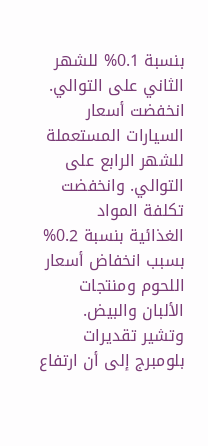بنسبة 0.1% للشهر الثاني على التوالي. انخفضت أسعار السيارات المستعملة للشهر الرابع على التوالي. وانخفضت تكلفة المواد الغذائية بنسبة 0.2% بسبب انخفاض أسعار اللحوم ومنتجات الألبان والبيض. وتشير تقديرات بلومبرج إلى أن ارتفاع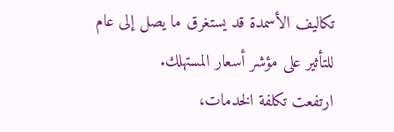تكاليف الأسمدة قد يستغرق ما يصل إلى عام للتأثير على مؤشر أسعار المستهلك.
ارتفعت تكلفة الخدمات،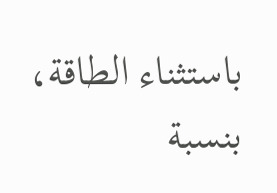باستثناء الطاقة، بنسبة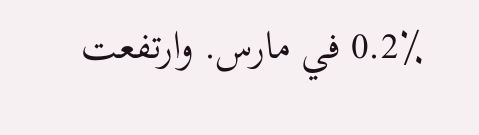0.2٪ في مارس. وارتفعت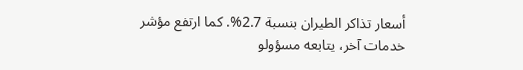أسعار تذاكر الطيران بنسبة 2.7%. كما ارتفع مؤشر خدمات آخر، يتابعه مسؤولو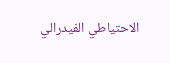الاحتياطي الفيدرالي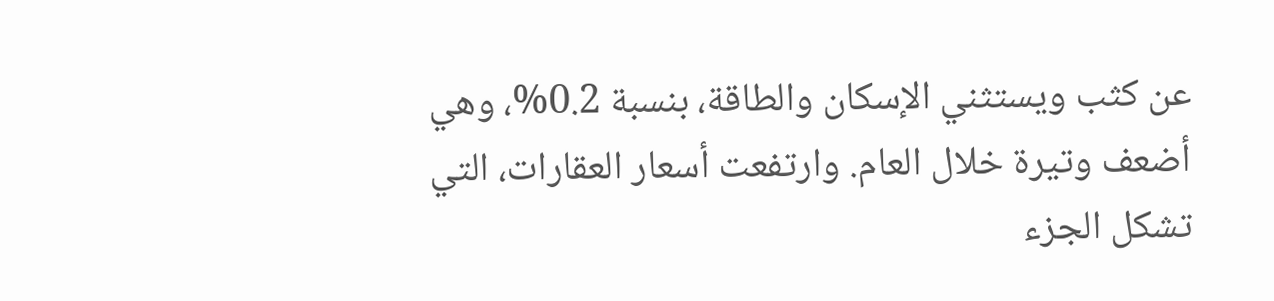عن كثب ويستثني الإسكان والطاقة، بنسبة 0.2%، وهي أضعف وتيرة خلال العام. وارتفعت أسعار العقارات، التي تشكل الجزء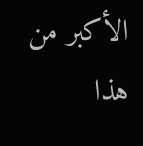الأكبر من هذا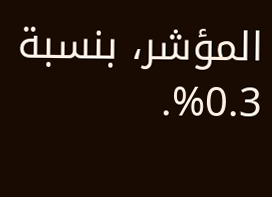المؤشر، بنسبة 0.3%.